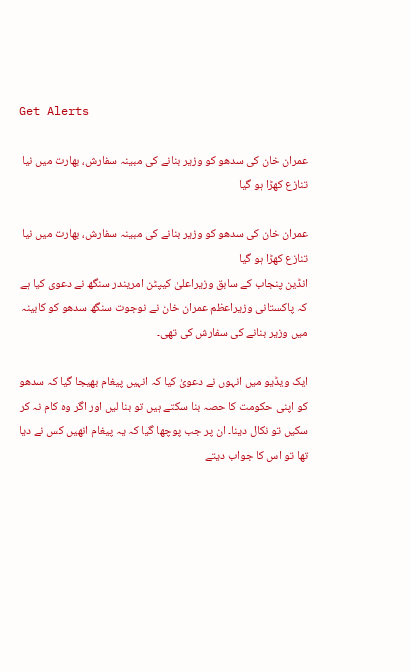Get Alerts

عمران خان کی سدھو کو وزیر بنانے کی مبینہ سفارش، بھارت میں نیا تنازع کھڑا ہو گیا

عمران خان کی سدھو کو وزیر بنانے کی مبینہ سفارش، بھارت میں نیا تنازع کھڑا ہو گیا
انڈین پنجاب کے سابق وزیراعلیٰ کیپٹن امریندر سنگھ نے دعوی کیا ہے کہ پاکستانی وزیراعظم عمران خان نے نوجوت سنگھ سدھو کو کابینہ میں وزیر بنانے کی سفارش کی تھی۔

ایک ویڈیو میں انہوں نے دعویٰ کیا کہ انہیں پیغام بھیجا گیا کہ سدھو کو اپنی حکومت کا حصہ بنا سکتے ہیں تو بنا لیں اور اگر وہ کام نہ کر سکیں تو نکال دینا۔ ان پر جب پوچھا گیا کہ یہ پیغام انھیں کس نے دیا تھا تو اس کا جواب دیتے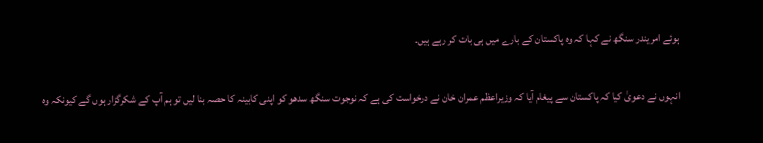ہوئے امریندر سنگھ نے کہا کہ وہ پاکستان کے بارے میں ہی بات کر رہے ہیں۔

انہوں نے دعویٰ کیا کہ پاکستان سے پیغام آیا کہ وزیراعظم عمران خان نے درخواست کی ہے کہ نوجوت سنگھ سدھو کو اپنی کابینہ کا حصہ بنا لیں تو ہم آپ کے شکرگزار ہوں گے کیونکہ وہ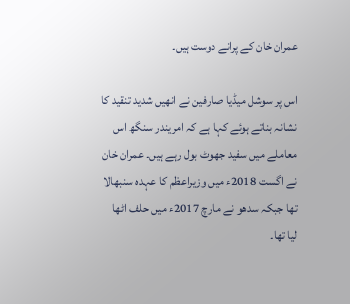عمران خان کے پرانے دوست ہیں۔

اس پر سوشل میڈیا صارفین نے انھیں شدید تنقید کا نشانہ بناتے ہوئے کہا ہے کہ امریندر سنگھ اس معاملے میں سفید جھوٹ بول رہے ہیں۔ عمران خان نے اگست 2018ء میں وزیراعظم کا عہدہ سنبھالا تھا جبکہ سدھو نے مارچ 2017ء میں حلف اٹھا لیا تھا۔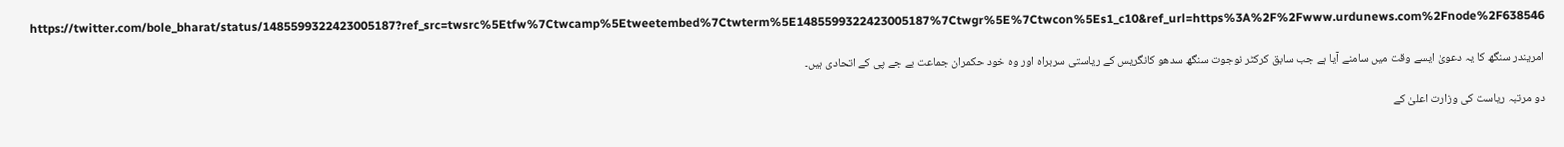https://twitter.com/bole_bharat/status/1485599322423005187?ref_src=twsrc%5Etfw%7Ctwcamp%5Etweetembed%7Ctwterm%5E1485599322423005187%7Ctwgr%5E%7Ctwcon%5Es1_c10&ref_url=https%3A%2F%2Fwww.urdunews.com%2Fnode%2F638546

امریندر سنگھ کا یہ دعویٰ ایسے وقت میں سامنے آیا ہے جب سابق کرکٹر نوجوت سنگھ سدھو کانگریس کے ریاستی سربراہ اور وہ خود حکمران جماعت بے جے پی کے اتحادی ہیں۔

دو مرتبہ ریاست کی وزارت اعلیٰ کے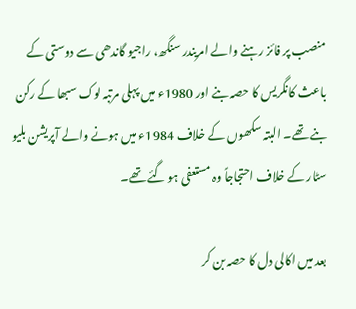منصب پر فائز رہنے والے امریندر سنگھ، راجیو گاندھی سے دوستی کے باعث کانگریس کا حصہ بنے اور 1980ء میں پہلی مرتبہ لوک سبھا کے رکن بنے تھے۔ البتہ سکھوں کے خلاف 1984ء میں ہونے والے آپریشن بلیو سٹار کے خلاف احتجاجاً وہ مستعفی ہو گئے تھے۔

بعد میں اکالی دل کا حصہ بن کر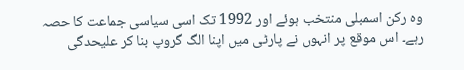وہ رکن اسمبلی منتخب ہوئے اور 1992 تک اسی سیاسی جماعت کا حصہ رہے۔ اس موقع پر انہوں نے پارٹی میں اپنا الگ گروپ بنا کر علیحدگی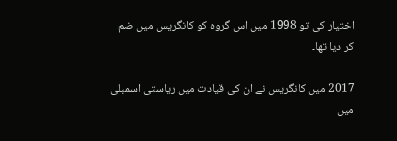اختیار کی تو 1998 میں اس گروہ کو کانگریس میں ضم کر دیا تھا۔

2017 میں کانگریس نے ان کی قیادت میں ریاستی اسمبلی میں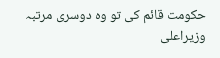حکومت قائم کی تو وہ دوسری مرتبہ وزیراعلی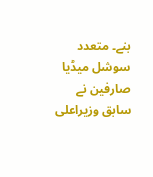بنے۔ متعدد سوشل میڈیا صارفین نے سابق وزیراعلی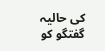کی حالیہ گفتگو کو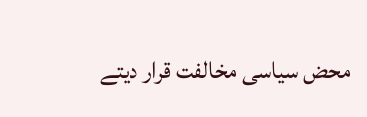محض سیاسی مخالفت قرار دیتے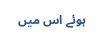ہوئے اس میں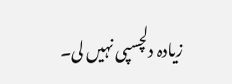زیادہ دلچسپی نہیں لی۔